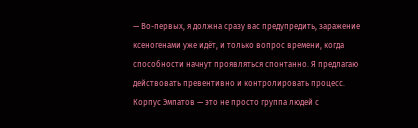— Во-первых, я должна сразу вас предупредить, заражение ксеногенами уже идёт, и только вопрос времени, когда способности начнут проявляться спонтанно. Я предлагаю действовать превентивно и контролировать процесс. Корпус Эмпатов — это не просто группа людей с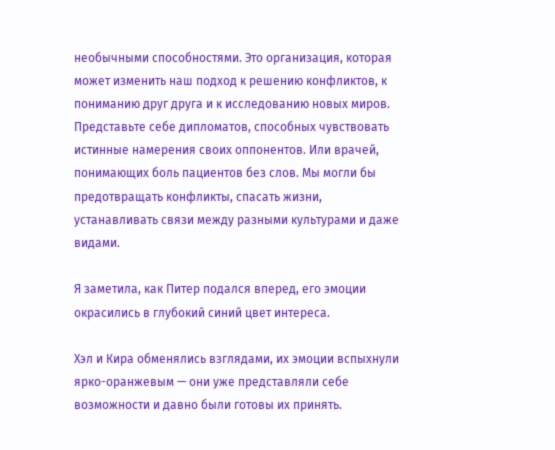необычными способностями. Это организация, которая может изменить наш подход к решению конфликтов, к пониманию друг друга и к исследованию новых миров. Представьте себе дипломатов, способных чувствовать истинные намерения своих оппонентов. Или врачей, понимающих боль пациентов без слов. Мы могли бы предотвращать конфликты, спасать жизни, устанавливать связи между разными культурами и даже видами.

Я заметила, как Питер подался вперед, его эмоции окрасились в глубокий синий цвет интереса.

Хэл и Кира обменялись взглядами, их эмоции вспыхнули ярко-оранжевым — они уже представляли себе возможности и давно были готовы их принять.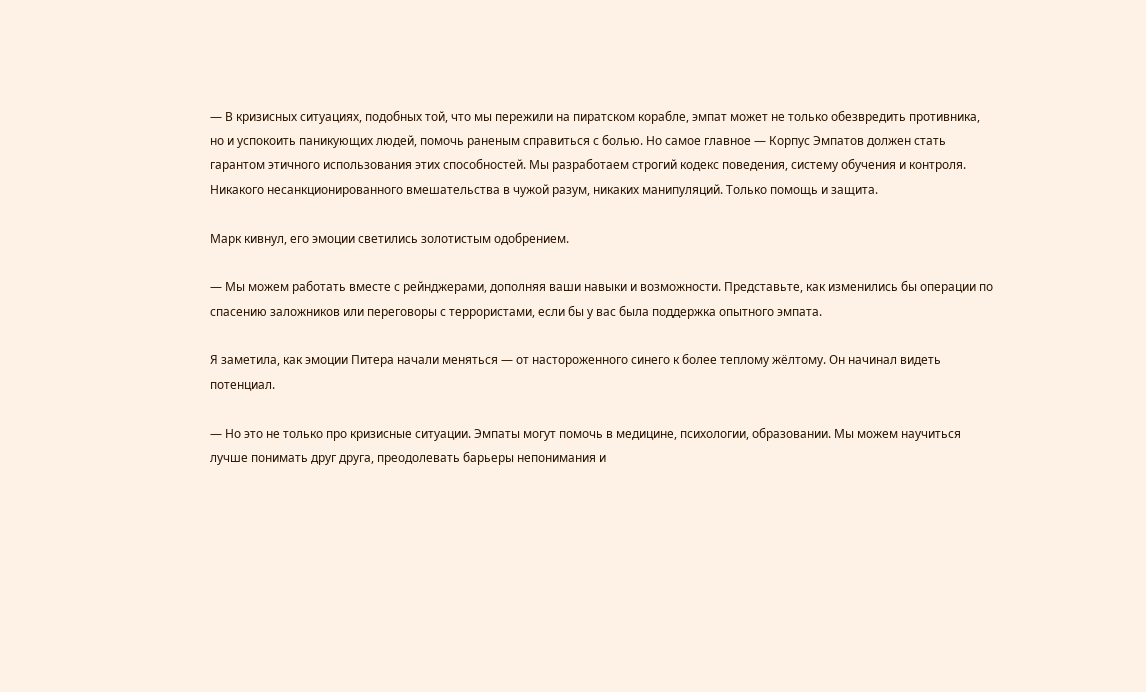— В кризисных ситуациях, подобных той, что мы пережили на пиратском корабле, эмпат может не только обезвредить противника, но и успокоить паникующих людей, помочь раненым справиться с болью. Но самое главное — Корпус Эмпатов должен стать гарантом этичного использования этих способностей. Мы разработаем строгий кодекс поведения, систему обучения и контроля. Никакого несанкционированного вмешательства в чужой разум, никаких манипуляций. Только помощь и защита.

Марк кивнул, его эмоции светились золотистым одобрением.

— Мы можем работать вместе с рейнджерами, дополняя ваши навыки и возможности. Представьте, как изменились бы операции по спасению заложников или переговоры с террористами, если бы у вас была поддержка опытного эмпата.

Я заметила, как эмоции Питера начали меняться — от настороженного синего к более теплому жёлтому. Он начинал видеть потенциал.

— Но это не только про кризисные ситуации. Эмпаты могут помочь в медицине, психологии, образовании. Мы можем научиться лучше понимать друг друга, преодолевать барьеры непонимания и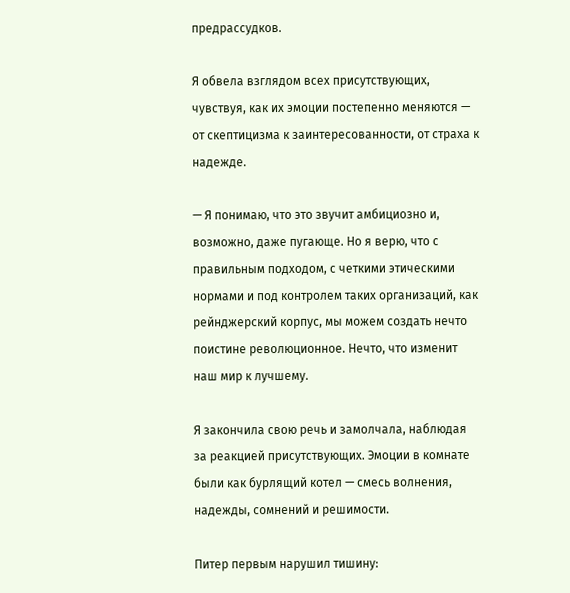предрассудков.

Я обвела взглядом всех присутствующих, чувствуя, как их эмоции постепенно меняются — от скептицизма к заинтересованности, от страха к надежде.

— Я понимаю, что это звучит амбициозно и, возможно, даже пугающе. Но я верю, что с правильным подходом, с четкими этическими нормами и под контролем таких организаций, как рейнджерский корпус, мы можем создать нечто поистине революционное. Нечто, что изменит наш мир к лучшему.

Я закончила свою речь и замолчала, наблюдая за реакцией присутствующих. Эмоции в комнате были как бурлящий котел — смесь волнения, надежды, сомнений и решимости.

Питер первым нарушил тишину: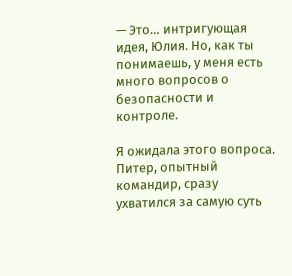— Это… интригующая идея, Юлия. Но, как ты понимаешь, у меня есть много вопросов о безопасности и контроле.

Я ожидала этого вопроса. Питер, опытный командир, сразу ухватился за самую суть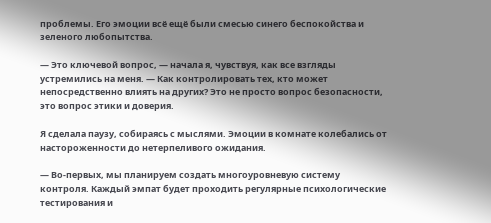проблемы. Его эмоции всё ещё были смесью синего беспокойства и зеленого любопытства.

— Это ключевой вопрос, — начала я, чувствуя, как все взгляды устремились на меня. — Как контролировать тех, кто может непосредственно влиять на других? Это не просто вопрос безопасности, это вопрос этики и доверия.

Я сделала паузу, собираясь с мыслями. Эмоции в комнате колебались от настороженности до нетерпеливого ожидания.

— Во-первых, мы планируем создать многоуровневую систему контроля. Каждый эмпат будет проходить регулярные психологические тестирования и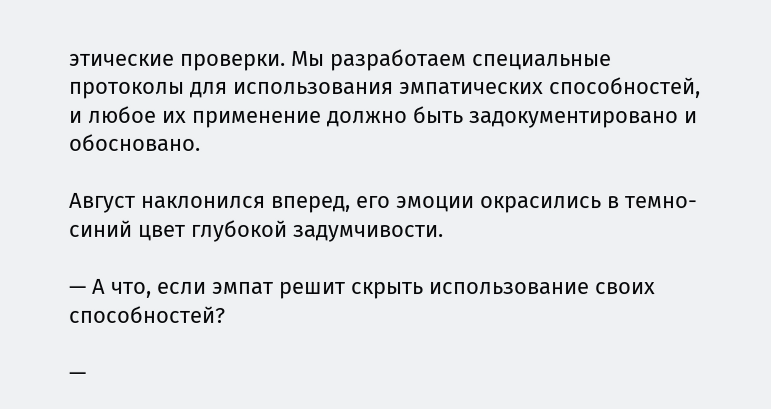этические проверки. Мы разработаем специальные протоколы для использования эмпатических способностей, и любое их применение должно быть задокументировано и обосновано.

Август наклонился вперед, его эмоции окрасились в темно-синий цвет глубокой задумчивости.

— А что, если эмпат решит скрыть использование своих способностей?

—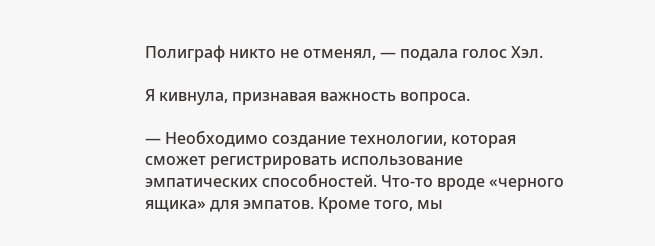Полиграф никто не отменял, — подала голос Хэл.

Я кивнула, признавая важность вопроса.

— Необходимо создание технологии, которая сможет регистрировать использование эмпатических способностей. Что-то вроде «черного ящика» для эмпатов. Кроме того, мы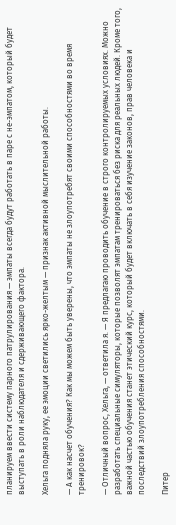планируем ввести систему парного патрулирования — эмпаты всегда будут работать в паре с не-эмпатом, который будет выступать в роли наблюдателя и сдерживающего фактора.

Хельга подняла руку, ее эмоции светились ярко-желтым — признак активной мыслительной работы.

— А как насчет обучения? Как мы можем быть уверены, что эмпаты не злоупотребят своими способностями во время тренировок?

— Отличный вопрос, Хельга, — ответила я. — Я предлагаю проводить обучение в строго контролируемых условиях. Можно разработать специальные симуляторы, которые позволят эмпатам тренироваться без риска для реальных людей. Кроме того, важной частью обучения станет этический курс, который будет включать в себя изучение законов, прав человека и последствий злоупотребления способностями.

Питер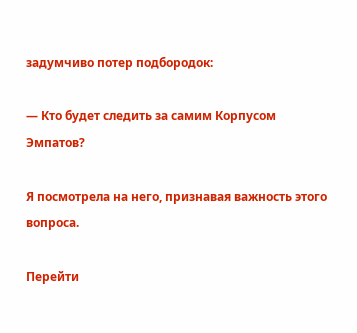задумчиво потер подбородок:

— Кто будет следить за самим Корпусом Эмпатов?

Я посмотрела на него, признавая важность этого вопроса.

Перейти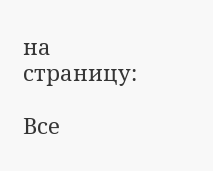на страницу:

Все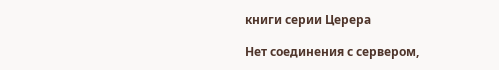книги серии Церера

Нет соединения с сервером,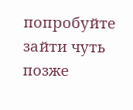попробуйте зайти чуть позже